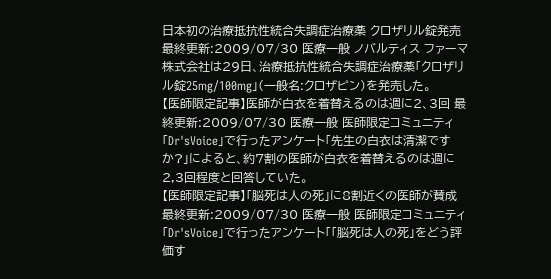日本初の治療抵抗性統合失調症治療薬 クロザリル錠発売 最終更新:2009/07/30 医療一般 ノバルティス ファーマ株式会社は29日、治療抵抗性統合失調症治療薬「クロザリル錠25mg/100mg」(一般名:クロザピン)を発売した。
【医師限定記事】医師が白衣を着替えるのは週に2、3回 最終更新:2009/07/30 医療一般 医師限定コミュニティ「Dr'sVoice」で行ったアンケート「先生の白衣は清潔ですか?」によると、約7割の医師が白衣を着替えるのは週に2,3回程度と回答していた。
【医師限定記事】「脳死は人の死」に8割近くの医師が賛成 最終更新:2009/07/30 医療一般 医師限定コミュニティ「Dr'sVoice」で行ったアンケート「「脳死は人の死」をどう評価す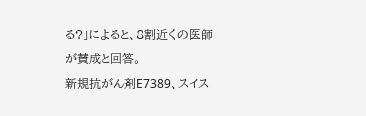る?」によると、8割近くの医師が賛成と回答。
新規抗がん剤E7389、スイス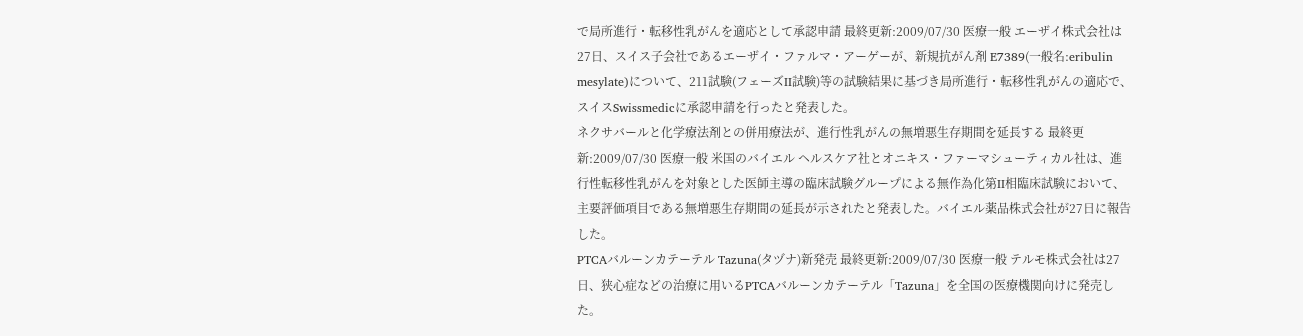で局所進行・転移性乳がんを適応として承認申請 最終更新:2009/07/30 医療一般 エーザイ株式会社は27日、スイス子会社であるエーザイ・ファルマ・アーゲーが、新規抗がん剤 E7389(一般名:eribulin mesylate)について、211試験(フェーズII試験)等の試験結果に基づき局所進行・転移性乳がんの適応で、スイスSwissmedicに承認申請を行ったと発表した。
ネクサバールと化学療法剤との併用療法が、進行性乳がんの無増悪生存期間を延長する 最終更新:2009/07/30 医療一般 米国のバイエル ヘルスケア社とオニキス・ファーマシューティカル社は、進行性転移性乳がんを対象とした医師主導の臨床試験グループによる無作為化第II相臨床試験において、主要評価項目である無増悪生存期間の延長が示されたと発表した。バイエル薬品株式会社が27日に報告した。
PTCAバルーンカテーテル Tazuna(タヅナ)新発売 最終更新:2009/07/30 医療一般 テルモ株式会社は27日、狭心症などの治療に用いるPTCAバルーンカテーテル「Tazuna」を全国の医療機関向けに発売した。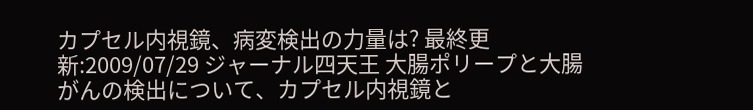カプセル内視鏡、病変検出の力量は? 最終更新:2009/07/29 ジャーナル四天王 大腸ポリープと大腸がんの検出について、カプセル内視鏡と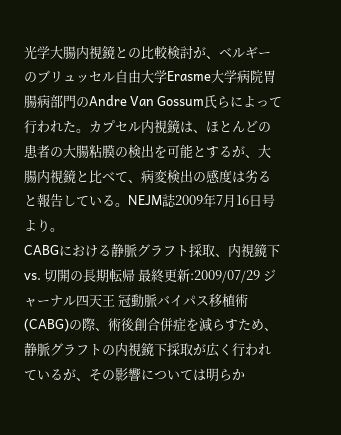光学大腸内視鏡との比較検討が、ベルギーのブリュッセル自由大学Erasme大学病院胃腸病部門のAndre Van Gossum氏らによって行われた。カプセル内視鏡は、ほとんどの患者の大腸粘膜の検出を可能とするが、大腸内視鏡と比べて、病変検出の感度は劣ると報告している。NEJM誌2009年7月16日号より。
CABGにおける静脈グラフト採取、内視鏡下 vs. 切開の長期転帰 最終更新:2009/07/29 ジャーナル四天王 冠動脈バイパス移植術(CABG)の際、術後創合併症を減らすため、静脈グラフトの内視鏡下採取が広く行われているが、その影響については明らか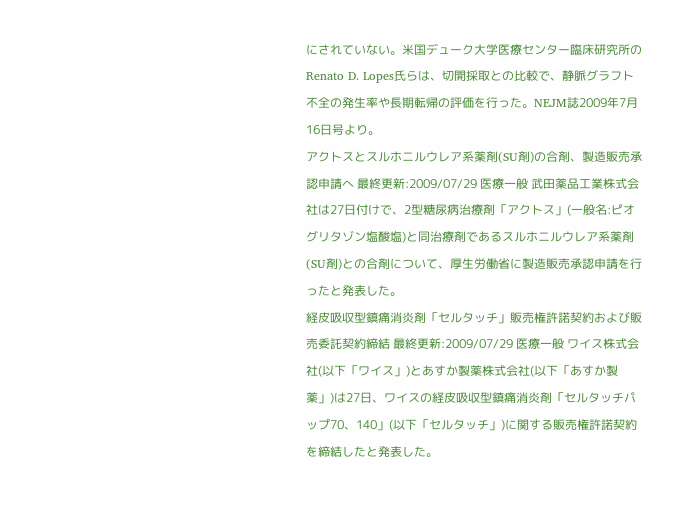にされていない。米国デューク大学医療センター臨床研究所のRenato D. Lopes氏らは、切開採取との比較で、静脈グラフト不全の発生率や長期転帰の評価を行った。NEJM誌2009年7月16日号より。
アクトスとスルホニルウレア系薬剤(SU剤)の合剤、製造販売承認申請へ 最終更新:2009/07/29 医療一般 武田薬品工業株式会社は27日付けで、2型糖尿病治療剤「アクトス」(一般名:ピオグリタゾン塩酸塩)と同治療剤であるスルホニルウレア系薬剤(SU剤)との合剤について、厚生労働省に製造販売承認申請を行ったと発表した。
経皮吸収型鎮痛消炎剤「セルタッチ」販売権許諾契約および販売委託契約締結 最終更新:2009/07/29 医療一般 ワイス株式会社(以下「ワイス」)とあすか製薬株式会社(以下「あすか製薬」)は27日、ワイスの経皮吸収型鎮痛消炎剤「セルタッチパップ70、140」(以下「セルタッチ」)に関する販売権許諾契約を締結したと発表した。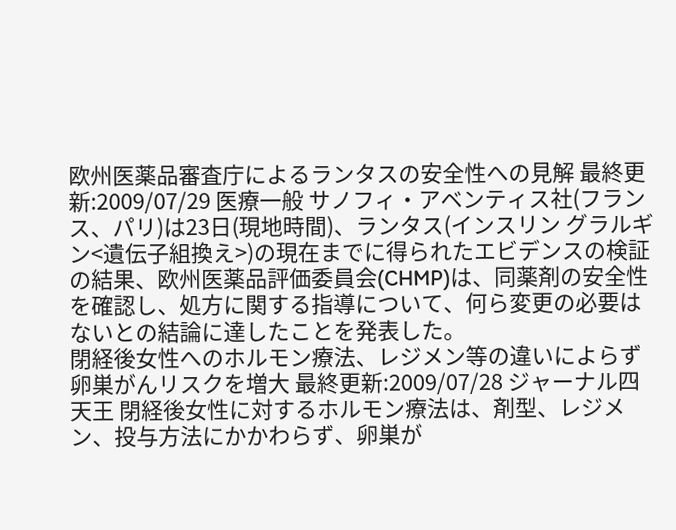欧州医薬品審査庁によるランタスの安全性への見解 最終更新:2009/07/29 医療一般 サノフィ・アベンティス社(フランス、パリ)は23日(現地時間)、ランタス(インスリン グラルギン<遺伝子組換え>)の現在までに得られたエビデンスの検証の結果、欧州医薬品評価委員会(CHMP)は、同薬剤の安全性を確認し、処方に関する指導について、何ら変更の必要はないとの結論に達したことを発表した。
閉経後女性へのホルモン療法、レジメン等の違いによらず卵巣がんリスクを増大 最終更新:2009/07/28 ジャーナル四天王 閉経後女性に対するホルモン療法は、剤型、レジメン、投与方法にかかわらず、卵巣が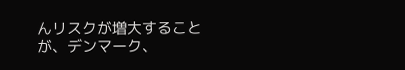んリスクが増大することが、デンマーク、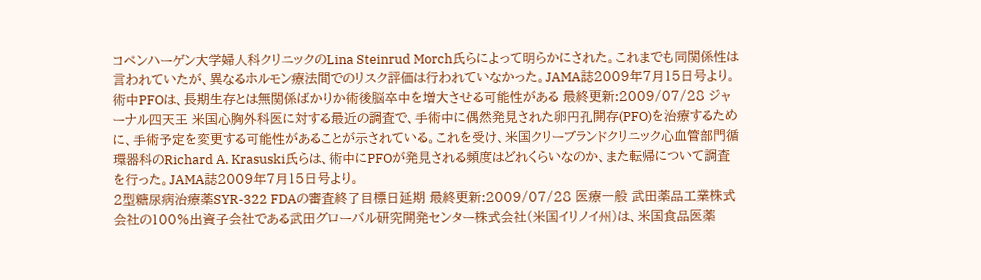コペンハーゲン大学婦人科クリニックのLina Steinrud Morch氏らによって明らかにされた。これまでも同関係性は言われていたが、異なるホルモン療法間でのリスク評価は行われていなかった。JAMA誌2009年7月15日号より。
術中PFOは、長期生存とは無関係ばかりか術後脳卒中を増大させる可能性がある 最終更新:2009/07/28 ジャーナル四天王 米国心胸外科医に対する最近の調査で、手術中に偶然発見された卵円孔開存(PFO)を治療するために、手術予定を変更する可能性があることが示されている。これを受け、米国クリーブランドクリニック心血管部門循環器科のRichard A. Krasuski氏らは、術中にPFOが発見される頻度はどれくらいなのか、また転帰について調査を行った。JAMA誌2009年7月15日号より。
2型糖尿病治療薬SYR-322 FDAの審査終了目標日延期 最終更新:2009/07/28 医療一般 武田薬品工業株式会社の100%出資子会社である武田グローバル研究開発センター株式会社(米国イリノイ州)は、米国食品医薬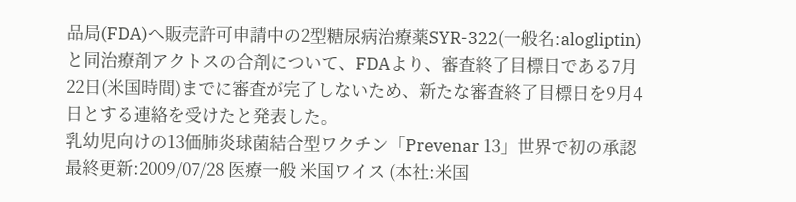品局(FDA)へ販売許可申請中の2型糖尿病治療薬SYR-322(一般名:alogliptin)と同治療剤アクトスの合剤について、FDAより、審査終了目標日である7月22日(米国時間)までに審査が完了しないため、新たな審査終了目標日を9月4日とする連絡を受けたと発表した。
乳幼児向けの13価肺炎球菌結合型ワクチン「Prevenar 13」世界で初の承認 最終更新:2009/07/28 医療一般 米国ワイス (本社:米国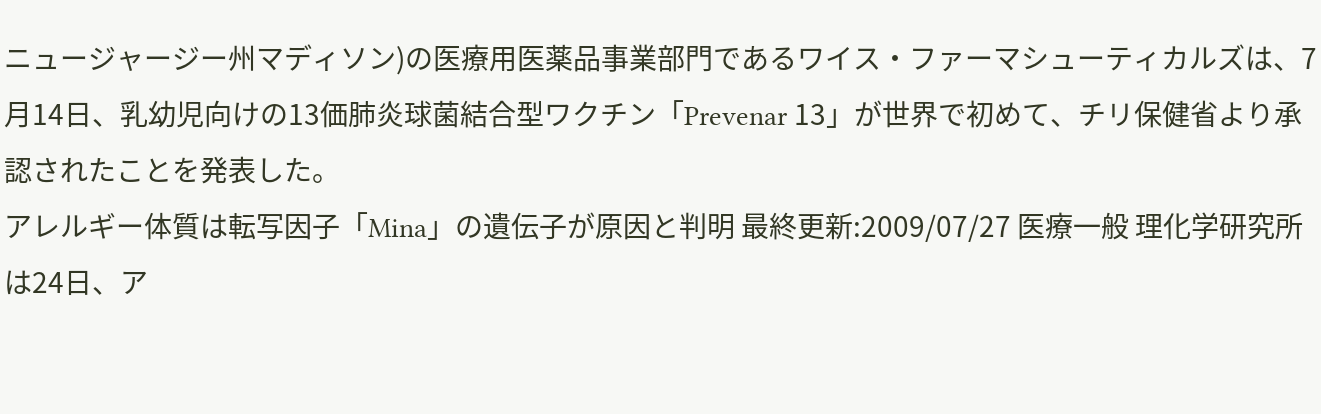ニュージャージー州マディソン)の医療用医薬品事業部門であるワイス・ファーマシューティカルズは、7月14日、乳幼児向けの13価肺炎球菌結合型ワクチン「Prevenar 13」が世界で初めて、チリ保健省より承認されたことを発表した。
アレルギー体質は転写因子「Mina」の遺伝子が原因と判明 最終更新:2009/07/27 医療一般 理化学研究所は24日、ア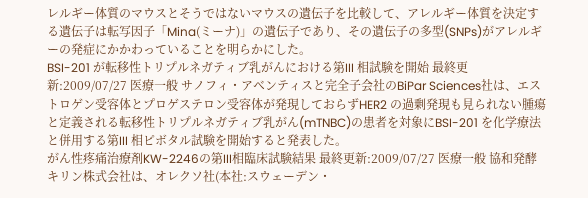レルギー体質のマウスとそうではないマウスの遺伝子を比較して、アレルギー体質を決定する遺伝子は転写因子「Mina(ミーナ)」の遺伝子であり、その遺伝子の多型(SNPs)がアレルギーの発症にかかわっていることを明らかにした。
BSI-201 が転移性トリプルネガティブ乳がんにおける第III 相試験を開始 最終更新:2009/07/27 医療一般 サノフィ・アベンティスと完全子会社のBiPar Sciences社は、エストロゲン受容体とプロゲステロン受容体が発現しておらずHER2 の過剰発現も見られない腫瘍と定義される転移性トリプルネガティブ乳がん(mTNBC)の患者を対象にBSI-201 を化学療法と併用する第III 相ピボタル試験を開始すると発表した。
がん性疼痛治療剤KW-2246の第III相臨床試験結果 最終更新:2009/07/27 医療一般 協和発酵キリン株式会社は、オレクソ社(本社:スウェーデン・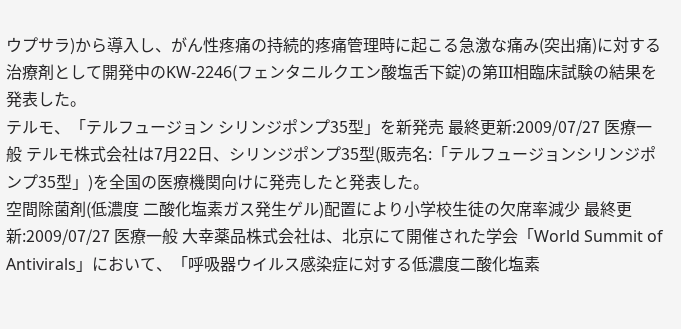ウプサラ)から導入し、がん性疼痛の持続的疼痛管理時に起こる急激な痛み(突出痛)に対する治療剤として開発中のKW-2246(フェンタニルクエン酸塩舌下錠)の第III相臨床試験の結果を発表した。
テルモ、「テルフュージョン シリンジポンプ35型」を新発売 最終更新:2009/07/27 医療一般 テルモ株式会社は7月22日、シリンジポンプ35型(販売名:「テルフュージョンシリンジポンプ35型」)を全国の医療機関向けに発売したと発表した。
空間除菌剤(低濃度 二酸化塩素ガス発生ゲル)配置により小学校生徒の欠席率減少 最終更新:2009/07/27 医療一般 大幸薬品株式会社は、北京にて開催された学会「World Summit of Antivirals」において、「呼吸器ウイルス感染症に対する低濃度二酸化塩素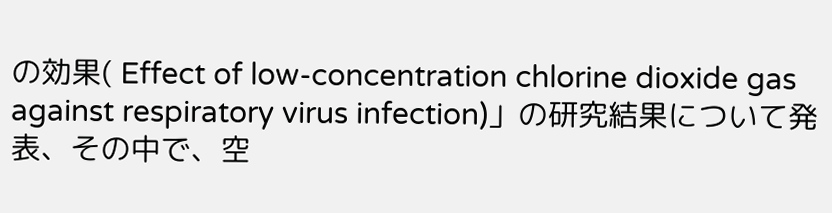の効果( Effect of low-concentration chlorine dioxide gas against respiratory virus infection)」の研究結果について発表、その中で、空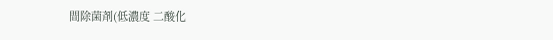間除菌剤(低濃度 二酸化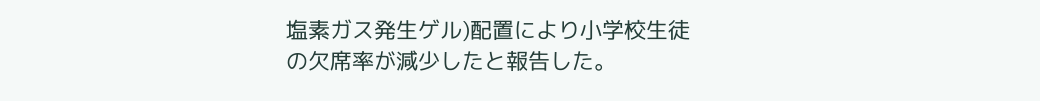塩素ガス発生ゲル)配置により小学校生徒の欠席率が減少したと報告した。